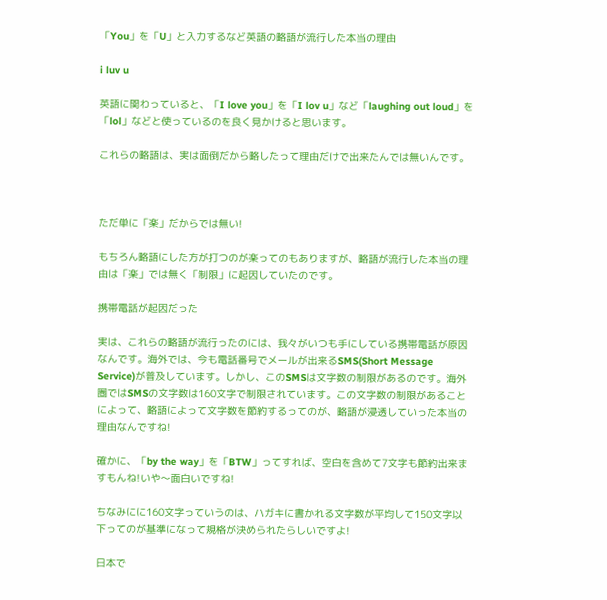「You」を「U」と入力するなど英語の略語が流行した本当の理由

i luv u

英語に関わっていると、「I love you」を「I lov u」など「laughing out loud」を「lol」などと使っているのを良く見かけると思います。

これらの略語は、実は面倒だから略したって理由だけで出来たんでは無いんです。



ただ単に「楽」だからでは無い!

もちろん略語にした方が打つのが楽ってのもありますが、略語が流行した本当の理由は「楽」では無く「制限」に起因していたのです。

携帯電話が起因だった

実は、これらの略語が流行ったのには、我々がいつも手にしている携帯電話が原因なんです。海外では、今も電話番号でメールが出来るSMS(Short Message Service)が普及しています。しかし、このSMSは文字数の制限があるのです。海外圏ではSMSの文字数は160文字で制限されています。この文字数の制限があることによって、略語によって文字数を節約するってのが、略語が浸透していった本当の理由なんですね!

確かに、「by the way」を「BTW」ってすれば、空白を含めて7文字も節約出来ますもんね!いや〜面白いですね!

ちなみにに160文字っていうのは、ハガキに書かれる文字数が平均して150文字以下ってのが基準になって規格が決められたらしいですよ!

日本で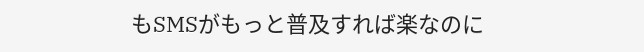もSMSがもっと普及すれば楽なのに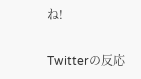ね!

Twitterの反応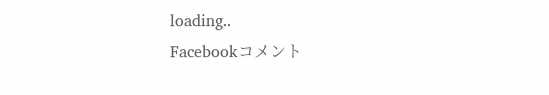loading..
Facebookコメント